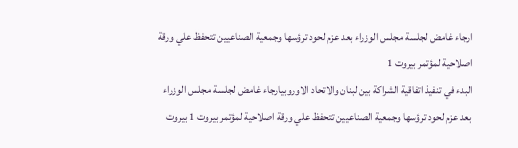ارجاء غامض لجلسة مجلس الوزراء بعد عزم لحود ترؤسها وجمعية الصناعيين تتحفظ علي ورقة اصلاحية لمؤتمر بيروت 1
البدء في تنفيذ اتفاقية الشراكة بين لبنان والاتحاد الاوروبيارجاء غامض لجلسة مجلس الوزراء بعد عزم لحود ترؤسها وجمعية الصناعيين تتحفظ علي ورقة اصلاحية لمؤتمر بيروت 1 بيروت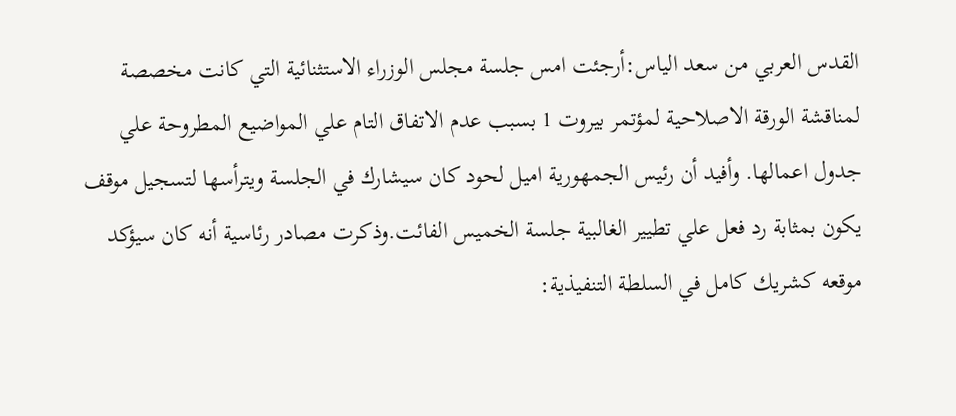القدس العربي من سعد الياس:أرجئت امس جلسة مجلس الوزراء الاستثنائية التي كانت مخصصة لمناقشة الورقة الاصلاحية لمؤتمر بيروت 1 بسبب عدم الاتفاق التام علي المواضيع المطروحة علي جدول اعمالها. وأفيد أن رئيس الجمهورية اميل لحود كان سيشارك في الجلسة ويترأسها لتسجيل موقف يكون بمثابة رد فعل علي تطيير الغالبية جلسة الخميس الفائت.وذكرت مصادر رئاسية أنه كان سيؤكد موقعه كشريك كامل في السلطة التنفيذية: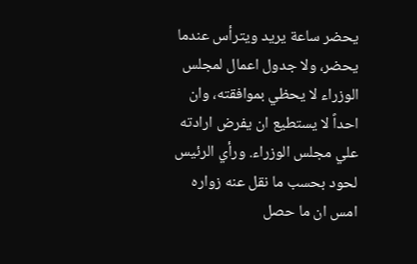يحضر ساعة يريد ويترأس عندما يحضر، ولا جدول اعمال لمجلس الوزراء لا يحظي بموافقته، وان احداً لا يستطيع ان يفرض ارادته علي مجلس الوزراء. ورأي الرئيس لحود بحسب ما نقل عنه زواره امس ان ما حصل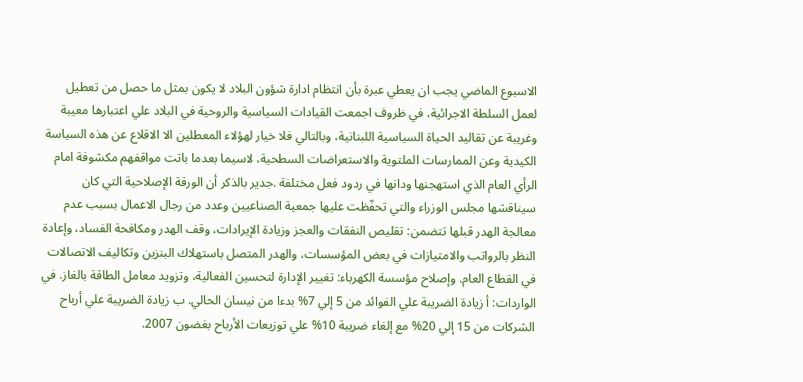الاسبوع الماضي يجب ان يعطي عبرة بأن انتظام ادارة شؤون البلاد لا يكون بمثل ما حصل من تعطيل لعمل السلطة الاجرائية، في ظروف اجمعت القيادات السياسية والروحية في البلاد علي اعتبارها معيبة وغريبة عن تقاليد الحياة السياسية اللبنانية، وبالتالي فلا خيار لهؤلاء المعطلين الا الاقلاع عن هذه السياسة الكيدية وعن الممارسات الملتوية والاستعراضات السطحية، لاسيما بعدما باتت مواقفهم مكشوفة امام الرأي العام الذي استهجنها ودانها في ردود فعل مختلفة .جدير بالذكر أن الورقة الإصلاحية التي كان سيناقشها مجلس الوزراء والتي تحفّظت عليها جمعية الصناعيين وعدد من رجال الاعمال بسبب عدم معالجة الهدر قبلها تتضمن: تقليص النفقات والعجز وزيادة الإيرادات، وقف الهدر ومكافحة الفساد، وإعادة النظر بالرواتب والامتيازات في بعض المؤسسات، والهدر المتصل باستهلاك البنزين وتكاليف الاتصالات في القطاع العام. وإصلاح مؤسسة الكهرباء: تغيير الإدارة لتحسين الفعالية، وتزويد معامل الطاقة بالغاز. في الواردات: أ زيادة الضريبة علي الفوائد من 5 إلي 7% بدءا من نيسان الحالي. ب زيادة الضريبة علي أرباح الشركات من 15 إلي 20% مع إلغاء ضريبة 10% علي توزيعات الأرباح بغضون 2007.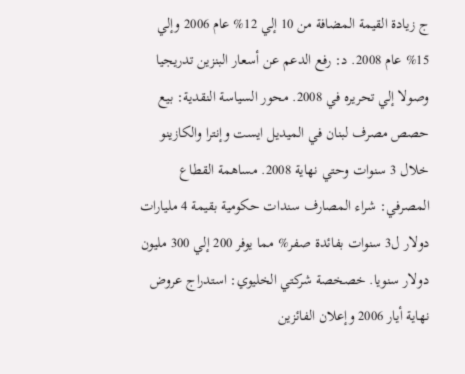ج زيادة القيمة المضافة من 10 إلي 12% عام 2006 وإلي 15% عام 2008. د: رفع الدعم عن أسعار البنزين تدريجيا وصولا إلي تحريره في 2008. محور السياسة النقدية: بيع حصص مصرف لبنان في الميديل ايست وإنترا والكازينو خلال 3 سنوات وحتي نهاية 2008. مساهمة القطاع المصرفي: شراء المصارف سندات حكومية بقيمة 4 مليارات دولار ل3 سنوات بفائدة صفر% مما يوفر 200 إلي 300 مليون دولار سنويا. خصخصة شركتي الخليوي: استدراج عروض نهاية أيار 2006 وإعلان الفائزين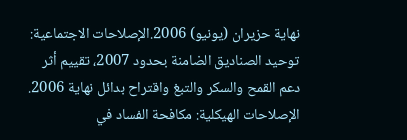نهاية حزيران (يونيو) 2006.الإصلاحات الاجتماعية: توحيد الصناديق الضامنة بحدود 2007، تقييم أثر دعم القمح والسكر والتبغ واقتراح بدائل نهاية 2006. الإصلاحات الهيكلية: مكافحة الفساد في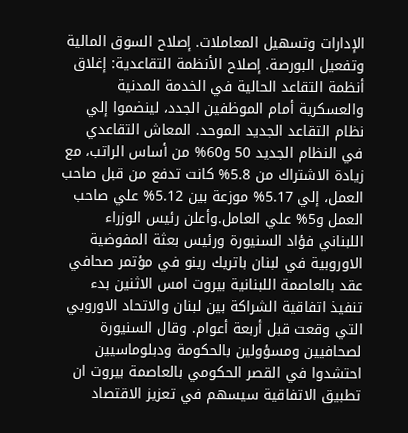الإدارات وتسهيل المعاملات. إصلاح السوق المالية وتفعيل البورصة. إصلاح الأنظمة التقاعدية: إغلاق أنظمة التقاعد الحالية في الخدمة المدنية والعسكرية أمام الموظفين الجدد، لينضموا إلي نظام التقاعد الجديد الموحد. المعاش التقاعدي في النظام الجديد 50 و60% من أساس الراتب، مع زيادة الاشتراك من 5.8% كانت تدفع من قبل صاحب العمل، إلي 5.17% موزعة بين 5.12% علي صاحب العمل و5% علي العامل.وأعلن رئيس الوزراء اللبناني فؤاد السنيورة ورئيس بعثة المفوضية الاوروبية في لبنان باتريك رينو في مؤتمر صحافي عقد بالعاصمة اللبنانية بيروت امس الاثنين بدء تنفيذ اتفاقية الشراكة بين لبنان والاتحاد الاوروبي التي وقعت قبل أربعة أعوام. وقال السنيورة لصحافيين ومسؤولين بالحكومة ودبلوماسيين احتشدوا في القصر الحكومي بالعاصمة بيروت ان تطبيق الاتفاقية سيسهم في تعزيز الاقتصاد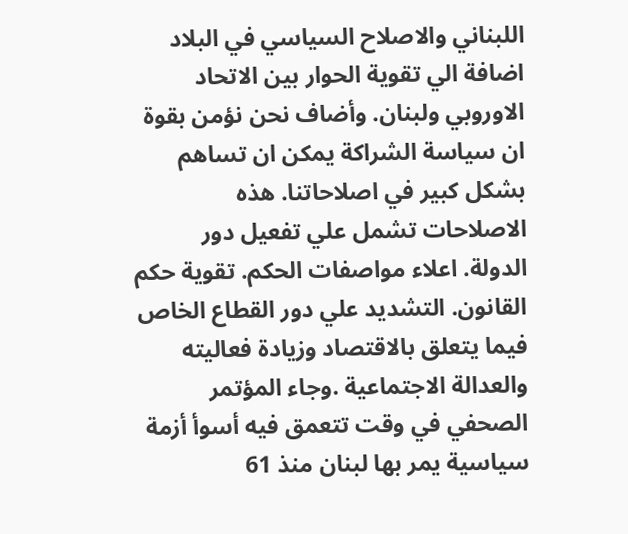اللبناني والاصلاح السياسي في البلاد اضافة الي تقوية الحوار بين الاتحاد الاوروبي ولبنان. وأضاف نحن نؤمن بقوة ان سياسة الشراكة يمكن ان تساهم بشكل كبير في اصلاحاتنا. هذه الاصلاحات تشمل علي تفعيل دور الدولة. اعلاء مواصفات الحكم. تقوية حكم القانون. التشديد علي دور القطاع الخاص فيما يتعلق بالاقتصاد وزيادة فعاليته والعدالة الاجتماعية .وجاء المؤتمر الصحفي في وقت تتعمق فيه أسوأ أزمة سياسية يمر بها لبنان منذ 61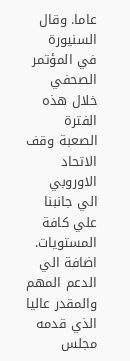عاما. وقال السنيورة في المؤتمر الصحفي خلال هذه الفترة الصعبة وقف الاتحاد الاوروبي الي جانبنا علي كافة المستويات. اضافة الي الدعم المهم والمقدر عاليا الذي قدمه مجلس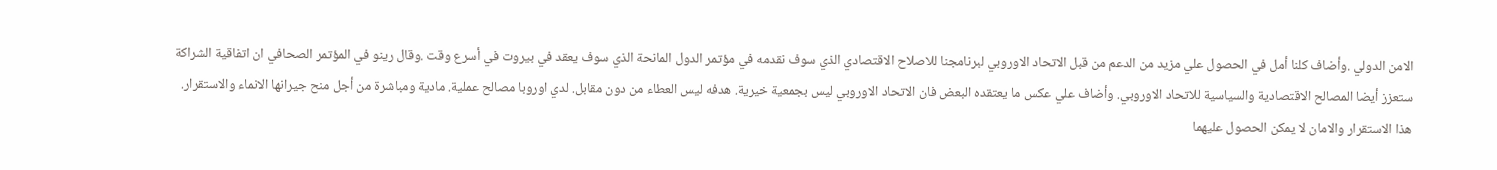الامن الدولي .وأضاف كلنا أمل في الحصول علي مزيد من الدعم من قبل الاتحاد الاوروبي لبرنامجنا للاصلاح الاقتصادي الذي سوف نقدمه في مؤتمر الدول المانحة الذي سوف يعقد في بيروت في أسرع وقت .وقال رينو في المؤتمر الصحافي ان اتفاقية الشراكة ستعزز أيضا المصالح الاقتصادية والسياسية للاتحاد الاوروبي. وأضاف علي عكس ما يعتقده البعض فان الاتحاد الاوروبي ليس بجمعية خيرية. هدفه ليس العطاء من دون مقابل. لدي اوروبا مصالح عملية. مادية ومباشرة من أجل منح جيرانها الانماء والاستقرار. هذا الاستقرار والامان لا يمكن الحصول عليهما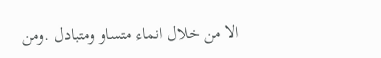الا من خلال انماء متساو ومتبادل .ومن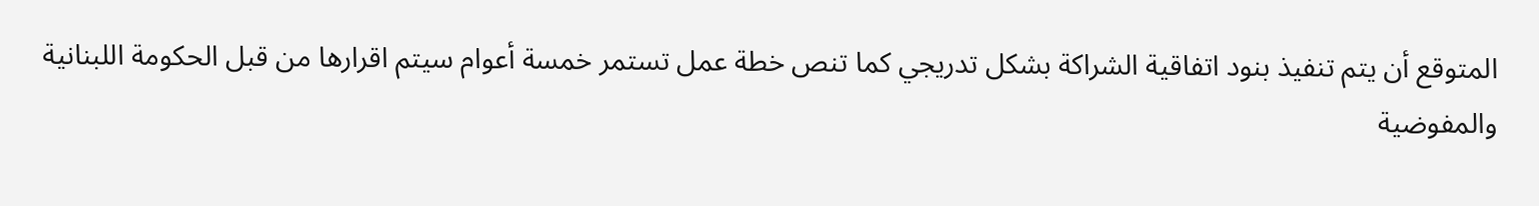المتوقع أن يتم تنفيذ بنود اتفاقية الشراكة بشكل تدريجي كما تنص خطة عمل تستمر خمسة أعوام سيتم اقرارها من قبل الحكومة اللبنانية والمفوضية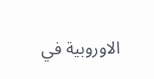الاوروبية في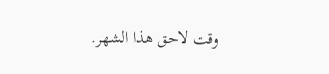وقت لاحق هذا الشهر.